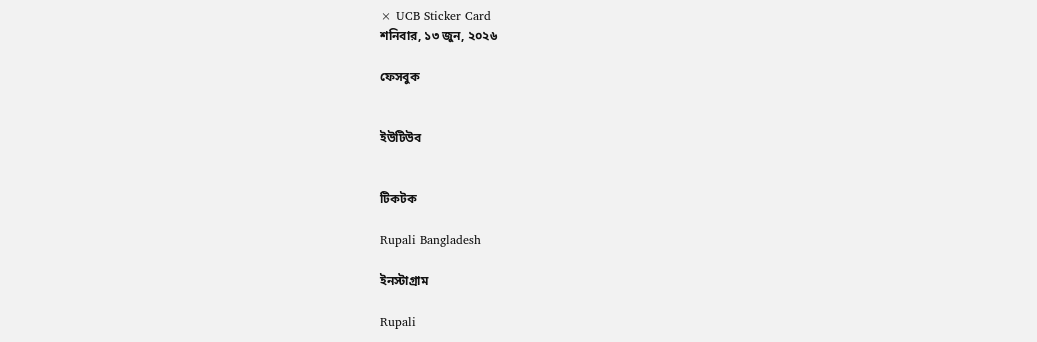× UCB Sticker Card
শনিবার, ১৩ জুন, ২০২৬

ফেসবুক


ইউটিউব


টিকটক

Rupali Bangladesh

ইনস্টাগ্রাম

Rupali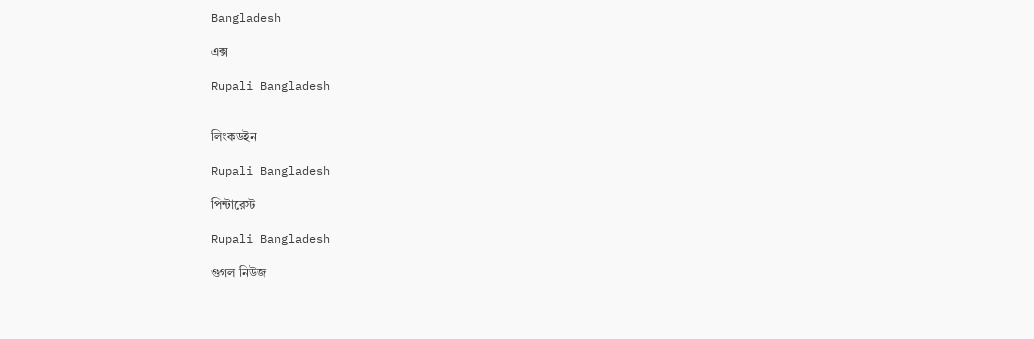Bangladesh

এক্স

Rupali Bangladesh


লিংকডইন

Rupali Bangladesh

পিন্টারেস্ট

Rupali Bangladesh

গুগল নিউজ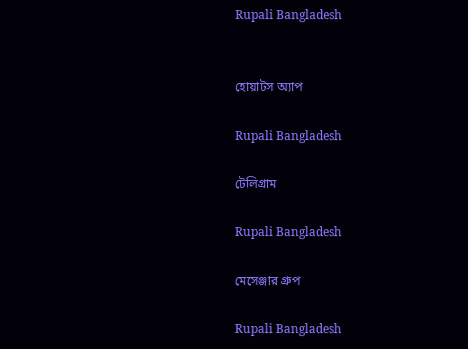Rupali Bangladesh


হোয়াটস অ্যাপ

Rupali Bangladesh

টেলিগ্রাম

Rupali Bangladesh

মেসেঞ্জার গ্রুপ

Rupali Bangladesh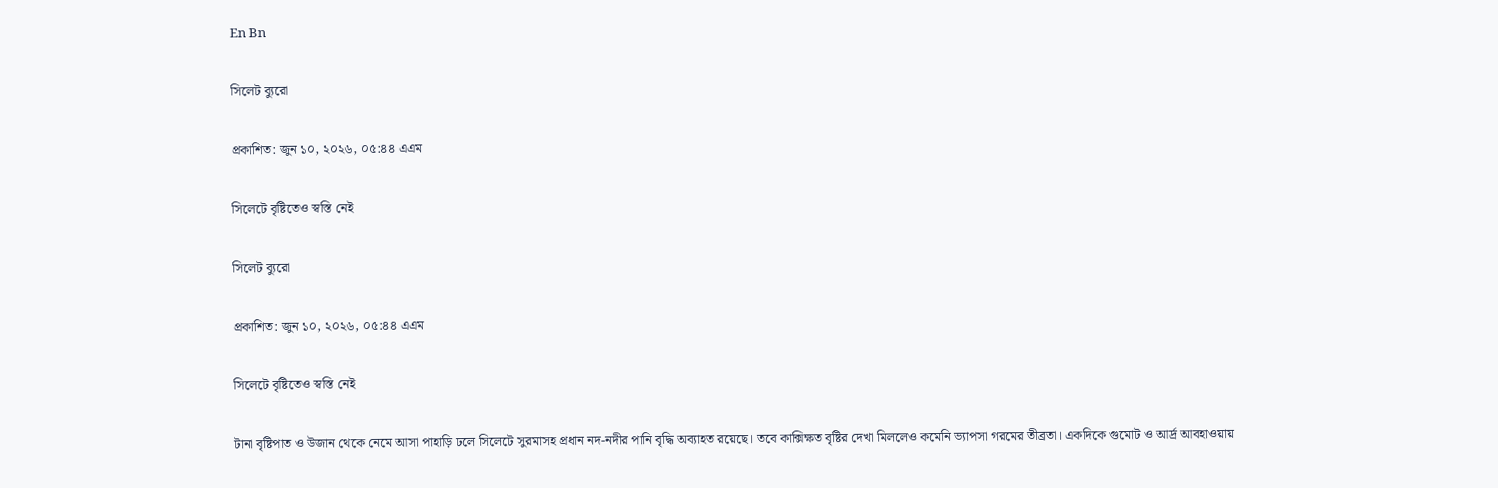En Bn

সিলেট ব্যুরো

প্রকাশিত: জুন ১০, ২০২৬, ০৫:৪৪ এএম

সিলেটে বৃষ্টিতেও স্বস্তি নেই

সিলেট ব্যুরো

প্রকাশিত: জুন ১০, ২০২৬, ০৫:৪৪ এএম

সিলেটে বৃষ্টিতেও স্বস্তি নেই

টানা বৃষ্টিপাত ও উজান থেকে নেমে আসা পাহাড়ি ঢলে সিলেটে সুরমাসহ প্রধান নদ-নদীর পানি বৃদ্ধি অব্যাহত রয়েছে। তবে কাক্সিক্ষত বৃষ্টির দেখা মিললেও কমেনি ভ্যাপসা গরমের তীব্রতা। একদিকে গুমোট ও আর্দ্র আবহাওয়ায়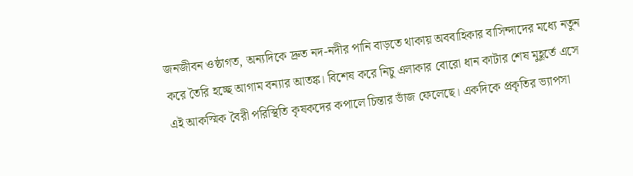জনজীবন ওষ্ঠাগত, অন্যদিকে দ্রুত নদ-নদীর পানি বাড়তে থাকায় অববাহিকার বাসিন্দাদের মধ্যে নতুন করে তৈরি হচ্ছে আগাম বন্যার আতঙ্ক। বিশেষ করে নিচু এলাকার বোরো ধান কাটার শেষ মুহূর্তে এসে এই আকস্মিক বৈরী পরিস্থিতি কৃষকদের কপালে চিন্তার ভাঁজ ফেলেছে। একদিকে প্রকৃতির ভ্যাপসা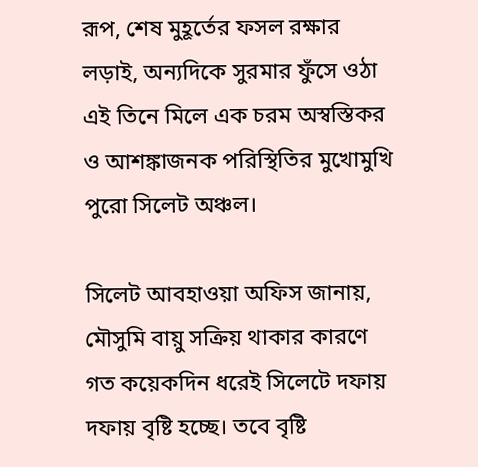রূপ, শেষ মুহূর্তের ফসল রক্ষার লড়াই, অন্যদিকে সুরমার ফুঁসে ওঠা এই তিনে মিলে এক চরম অস্বস্তিকর ও আশঙ্কাজনক পরিস্থিতির মুখোমুখি পুরো সিলেট অঞ্চল।

সিলেট আবহাওয়া অফিস জানায়, মৌসুমি বায়ু সক্রিয় থাকার কারণে গত কয়েকদিন ধরেই সিলেটে দফায় দফায় বৃষ্টি হচ্ছে। তবে বৃষ্টি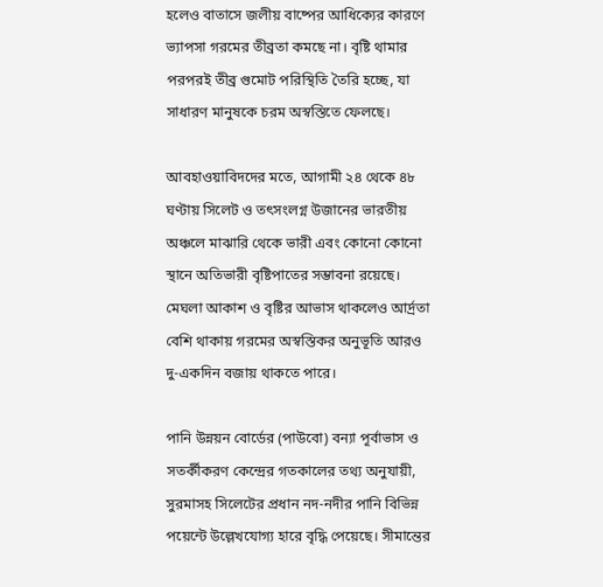হলেও বাতাসে জলীয় বাষ্পের আধিক্যের কারণে ভ্যাপসা গরমের তীব্রতা কমছে না। বৃষ্টি থামার পরপরই তীব্র গুমোট পরিস্থিতি তৈরি হচ্ছে, যা সাধারণ মানুষকে চরম অস্বস্তিতে ফেলছে।

আবহাওয়াবিদদের মতে, আগামী ২৪ থেকে ৪৮ ঘণ্টায় সিলেট ও তৎসংলগ্ন উজানের ভারতীয় অঞ্চলে মাঝারি থেকে ভারী এবং কোনো কোনো স্থানে অতিভারী বৃষ্টিপাতের সম্ভাবনা রয়েছে। মেঘলা আকাশ ও বৃষ্টির আভাস থাকলেও আর্দ্রতা বেশি থাকায় গরমের অস্বস্তিকর অনুভূতি আরও দু-একদিন বজায় থাকতে পারে।

পানি উন্নয়ন বোর্ডের (পাউবো) বন্যা পূর্বাভাস ও সতর্কীকরণ কেন্দ্রের গতকালের তথ্য অনুযায়ী, সুরমাসহ সিলেটের প্রধান নদ-নদীর পানি বিভিন্ন পয়েন্টে উল্লেখযোগ্য হারে বৃদ্ধি পেয়েছে। সীমান্তের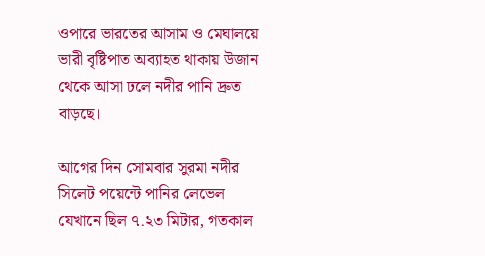ওপারে ভারতের আসাম ও মেঘালয়ে ভারী বৃষ্টিপাত অব্যাহত থাকায় উজান থেকে আসা ঢলে নদীর পানি দ্রুত বাড়ছে।

আগের দিন সোমবার সুরমা নদীর সিলেট পয়েন্টে পানির লেভেল যেখানে ছিল ৭.২৩ মিটার, গতকাল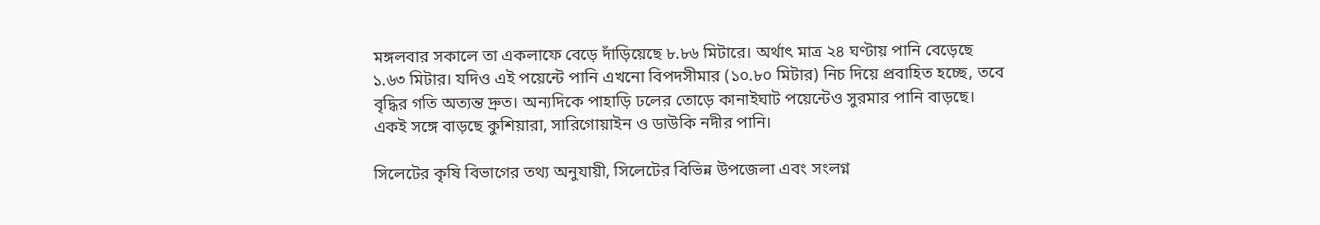মঙ্গলবার সকালে তা একলাফে বেড়ে দাঁড়িয়েছে ৮.৮৬ মিটারে। অর্থাৎ মাত্র ২৪ ঘণ্টায় পানি বেড়েছে ১.৬৩ মিটার। যদিও এই পয়েন্টে পানি এখনো বিপদসীমার (১০.৮০ মিটার) নিচ দিয়ে প্রবাহিত হচ্ছে, তবে বৃদ্ধির গতি অত্যন্ত দ্রুত। অন্যদিকে পাহাড়ি ঢলের তোড়ে কানাইঘাট পয়েন্টেও সুরমার পানি বাড়ছে। একই সঙ্গে বাড়ছে কুশিয়ারা, সারিগোয়াইন ও ডাউকি নদীর পানি।

সিলেটের কৃষি বিভাগের তথ্য অনুযায়ী, সিলেটের বিভিন্ন উপজেলা এবং সংলগ্ন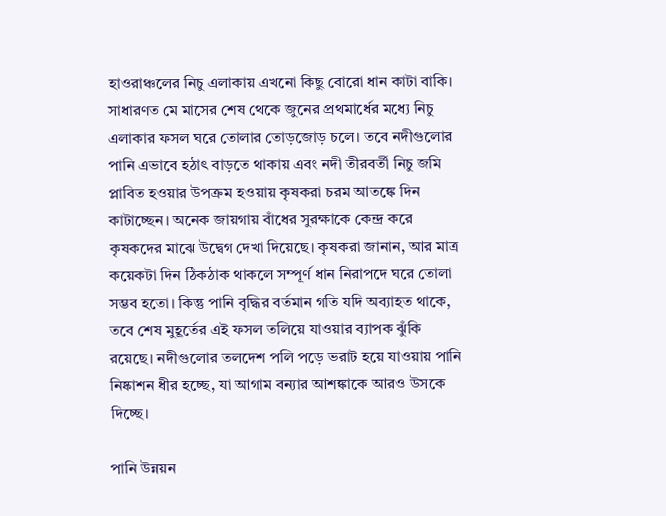হাওরাঞ্চলের নিচু এলাকায় এখনো কিছু বোরো ধান কাটা বাকি। সাধারণত মে মাসের শেষ থেকে জুনের প্রথমার্ধের মধ্যে নিচু এলাকার ফসল ঘরে তোলার তোড়জোড় চলে। তবে নদীগুলোর পানি এভাবে হঠাৎ বাড়তে থাকায় এবং নদী তীরবর্তী নিচু জমি প্লাবিত হওয়ার উপক্রম হওয়ায় কৃষকরা চরম আতঙ্কে দিন কাটাচ্ছেন। অনেক জায়গায় বাঁধের সুরক্ষাকে কেন্দ্র করে কৃষকদের মাঝে উদ্বেগ দেখা দিয়েছে। কৃষকরা জানান, আর মাত্র কয়েকটা দিন ঠিকঠাক থাকলে সম্পূর্ণ ধান নিরাপদে ঘরে তোলা সম্ভব হতো। কিন্তু পানি বৃদ্ধির বর্তমান গতি যদি অব্যাহত থাকে, তবে শেষ মুহূর্তের এই ফসল তলিয়ে যাওয়ার ব্যাপক ঝুঁকি রয়েছে। নদীগুলোর তলদেশ পলি পড়ে ভরাট হয়ে যাওয়ায় পানি নিষ্কাশন ধীর হচ্ছে, যা আগাম বন্যার আশঙ্কাকে আরও উসকে দিচ্ছে।

পানি উন্নয়ন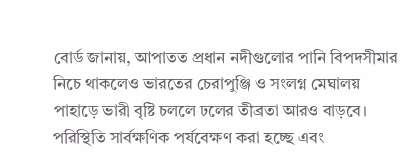বোর্ড জানায়, আপাতত প্রধান নদীগুলোর পানি বিপদসীমার নিচে থাকলেও ভারতের চেরাপুঞ্জি ও সংলগ্ন মেঘালয় পাহাড়ে ভারী বৃষ্টি চললে ঢলের তীব্রতা আরও বাড়বে। পরিস্থিতি সার্বক্ষণিক পর্যবেক্ষণ করা হচ্ছে এবং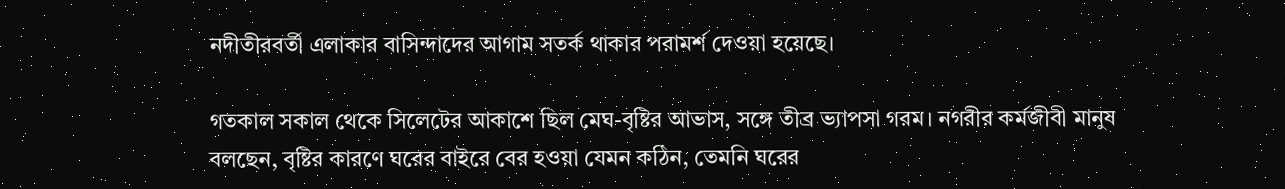নদীতীরবর্তী এলাকার বাসিন্দাদের আগাম সতর্ক থাকার পরামর্শ দেওয়া হয়েছে।

গতকাল সকাল থেকে সিলেটের আকাশে ছিল মেঘ-বৃষ্টির আভাস, সঙ্গে তীব্র ভ্যাপসা গরম। নগরীর কর্মজীবী মানুষ বলছেন, বৃষ্টির কারণে ঘরের বাইরে বের হওয়া যেমন কঠিন, তেমনি ঘরের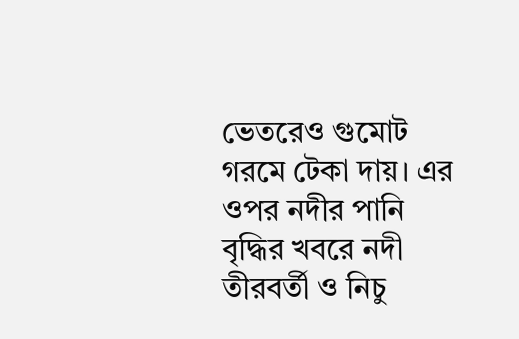ভেতরেও গুমোট গরমে টেকা দায়। এর ওপর নদীর পানি বৃদ্ধির খবরে নদী তীরবর্তী ও নিচু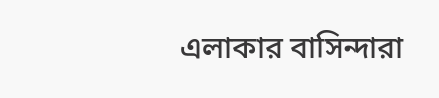এলাকার বাসিন্দারা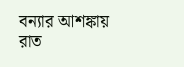বন্যার আশঙ্কায় রাত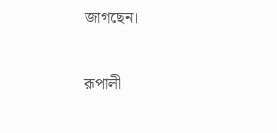জাগছেন।

রূপালী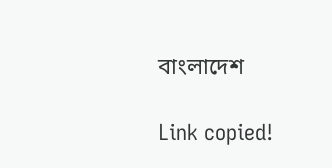বাংলাদেশ

Link copied!